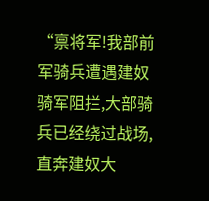“禀将军!我部前军骑兵遭遇建奴骑军阻拦,大部骑兵已经绕过战场,直奔建奴大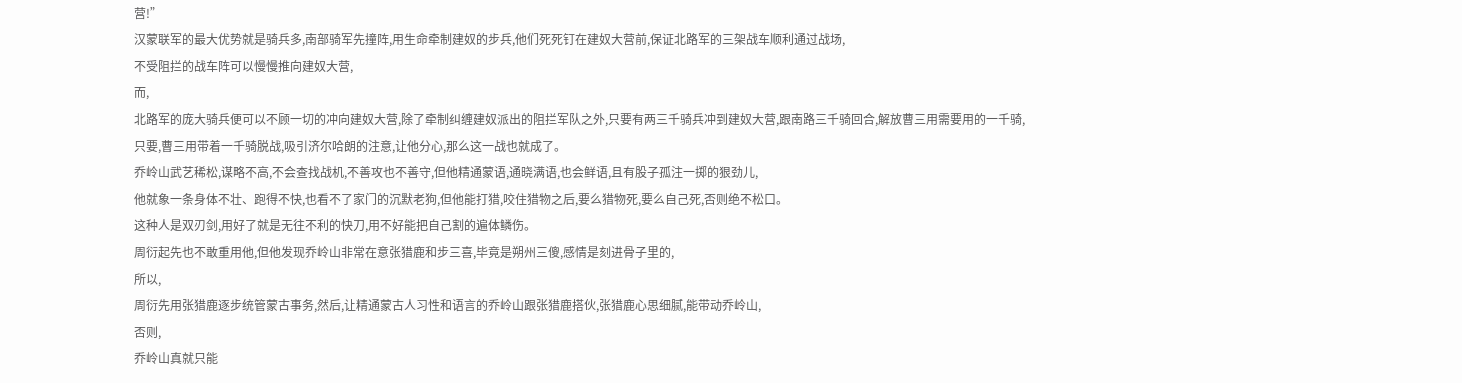营!”
汉蒙联军的最大优势就是骑兵多,南部骑军先撞阵,用生命牵制建奴的步兵,他们死死钉在建奴大营前,保证北路军的三架战车顺利通过战场,
不受阻拦的战车阵可以慢慢推向建奴大营,
而,
北路军的庞大骑兵便可以不顾一切的冲向建奴大营,除了牵制纠缠建奴派出的阻拦军队之外,只要有两三千骑兵冲到建奴大营,跟南路三千骑回合,解放曹三用需要用的一千骑,
只要,曹三用带着一千骑脱战,吸引济尔哈朗的注意,让他分心,那么这一战也就成了。
乔岭山武艺稀松,谋略不高,不会查找战机,不善攻也不善守,但他精通蒙语,通晓满语,也会鲜语,且有股子孤注一掷的狠劲儿,
他就象一条身体不壮、跑得不快,也看不了家门的沉默老狗,但他能打猎,咬住猎物之后,要么猎物死,要么自己死,否则绝不松口。
这种人是双刃剑,用好了就是无往不利的快刀,用不好能把自己割的遍体鳞伤。
周衍起先也不敢重用他,但他发现乔岭山非常在意张猎鹿和步三喜,毕竟是朔州三傻,感情是刻进骨子里的,
所以,
周衍先用张猎鹿逐步统管蒙古事务,然后,让精通蒙古人习性和语言的乔岭山跟张猎鹿搭伙,张猎鹿心思细腻,能带动乔岭山,
否则,
乔岭山真就只能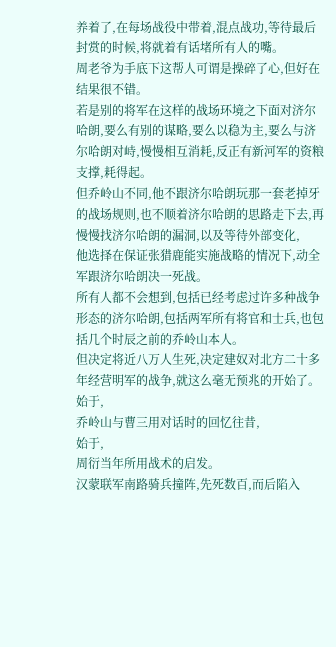养着了,在每场战役中带着,混点战功,等待最后封赏的时候,将就着有话堵所有人的嘴。
周老爷为手底下这帮人可谓是操碎了心,但好在结果很不错。
若是别的将军在这样的战场环境之下面对济尔哈朗,要么有别的谋略,要么以稳为主,要么与济尔哈朗对峙,慢慢相互消耗,反正有新河军的资粮支撑,耗得起。
但乔岭山不同,他不跟济尔哈朗玩那一套老掉牙的战场规则,也不顺着济尔哈朗的思路走下去,再慢慢找济尔哈朗的漏洞,以及等待外部变化,
他选择在保证张猎鹿能实施战略的情况下,动全军跟济尔哈朗决一死战。
所有人都不会想到,包括已经考虑过许多种战争形态的济尔哈朗,包括两军所有将官和士兵,也包括几个时辰之前的乔岭山本人。
但决定将近八万人生死,决定建奴对北方二十多年经营明军的战争,就这么毫无预兆的开始了。
始于,
乔岭山与曹三用对话时的回忆往昔,
始于,
周衍当年所用战术的启发。
汉蒙联军南路骑兵撞阵,先死数百,而后陷入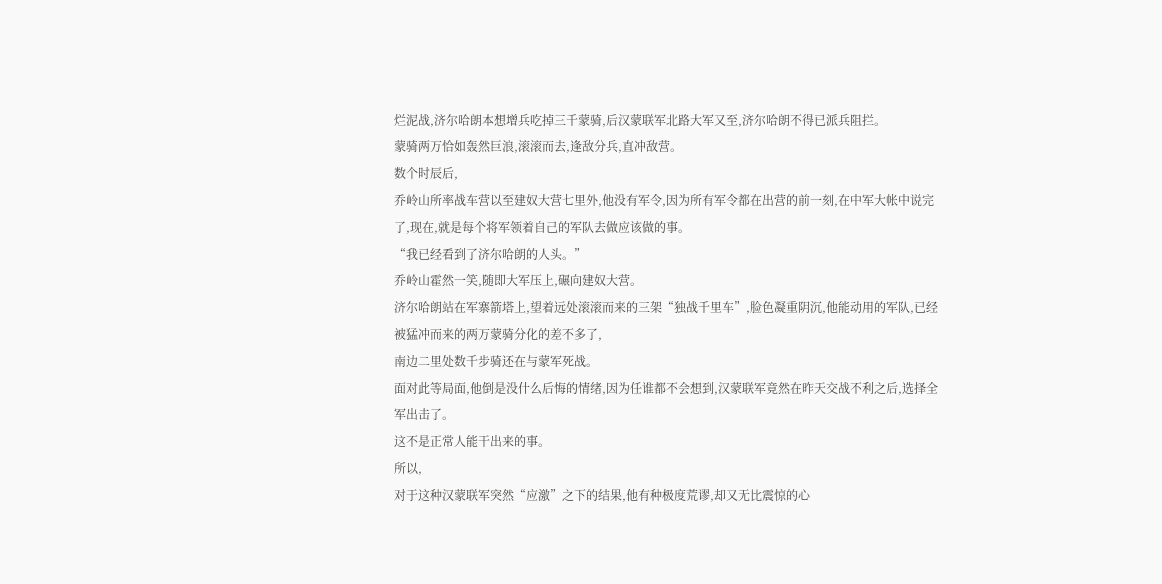烂泥战,济尔哈朗本想增兵吃掉三千蒙骑,后汉蒙联军北路大军又至,济尔哈朗不得已派兵阻拦。
蒙骑两万恰如轰然巨浪,滚滚而去,逢敌分兵,直冲敌营。
数个时辰后,
乔岭山所率战车营以至建奴大营七里外,他没有军令,因为所有军令都在出营的前一刻,在中军大帐中说完了,现在,就是每个将军领着自己的军队去做应该做的事。
“我已经看到了济尔哈朗的人头。”
乔岭山霍然一笑,随即大军压上,碾向建奴大营。
济尔哈朗站在军寨箭塔上,望着远处滚滚而来的三架“独战千里车”,脸色凝重阴沉,他能动用的军队,已经被猛冲而来的两万蒙骑分化的差不多了,
南边二里处数千步骑还在与蒙军死战。
面对此等局面,他倒是没什么后悔的情绪,因为任谁都不会想到,汉蒙联军竟然在昨天交战不利之后,选择全军出击了。
这不是正常人能干出来的事。
所以,
对于这种汉蒙联军突然“应激”之下的结果,他有种极度荒谬,却又无比震惊的心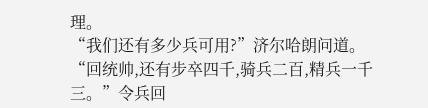理。
“我们还有多少兵可用?”济尔哈朗问道。
“回统帅,还有步卒四千,骑兵二百,精兵一千三。”令兵回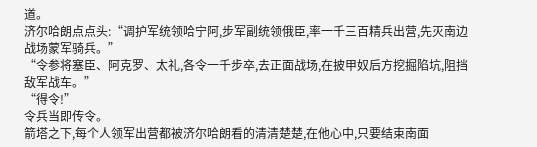道。
济尔哈朗点点头:“调护军统领哈宁阿,步军副统领俄臣,率一千三百精兵出营,先灭南边战场蒙军骑兵。”
“令参将塞臣、阿克罗、太礼,各令一千步卒,去正面战场,在披甲奴后方挖掘陷坑,阻挡敌军战车。”
“得令!”
令兵当即传令。
箭塔之下,每个人领军出营都被济尔哈朗看的清清楚楚,在他心中,只要结束南面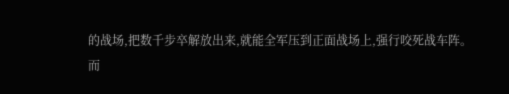的战场,把数千步卒解放出来,就能全军压到正面战场上,强行咬死战车阵。
而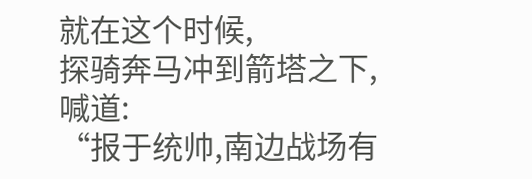就在这个时候,
探骑奔马冲到箭塔之下,喊道:
“报于统帅,南边战场有